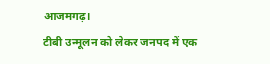आजमगढ़।
टीबी उन्मूलन को लेकर जनपद में एक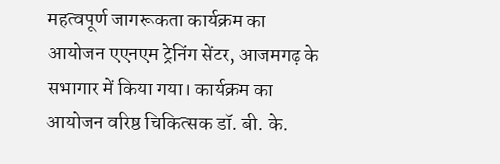महत्वपूर्ण जागरूकता कार्यक्रम का आयोजन एएनएम ट्रेनिंग सेंटर, आजमगढ़ के सभागार में किया गया। कार्यक्रम का आयोजन वरिष्ठ चिकित्सक डॉ. बी. के.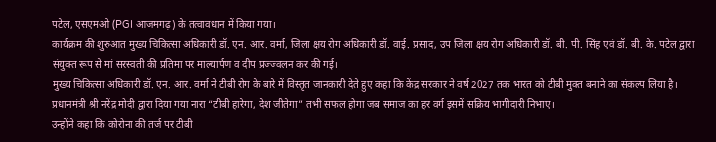पटेल, एसएमओ (PGI आजमगढ़) के तत्वावधान में किया गया।
कार्यक्रम की शुरुआत मुख्य चिकित्सा अधिकारी डॉ. एन. आर. वर्मा, जिला क्षय रोग अधिकारी डॉ. वाई. प्रसाद, उप जिला क्षय रोग अधिकारी डॉ. बी. पी. सिंह एवं डॉ. बी. के. पटेल द्वारा संयुक्त रूप से मां सरस्वती की प्रतिमा पर माल्यार्पण व दीप प्रज्ज्वलन कर की गई।
मुख्य चिकित्सा अधिकारी डॉ. एन. आर. वर्मा ने टीबी रोग के बारे में विस्तृत जानकारी देते हुए कहा कि केंद्र सरकार ने वर्ष 2027 तक भारत को टीबी मुक्त बनाने का संकल्प लिया है। प्रधानमंत्री श्री नरेंद्र मोदी द्वारा दिया गया नारा “टीबी हारेगा, देश जीतेगा” तभी सफल होगा जब समाज का हर वर्ग इसमें सक्रिय भागीदारी निभाए।
उन्होंने कहा कि कोरोना की तर्ज पर टीबी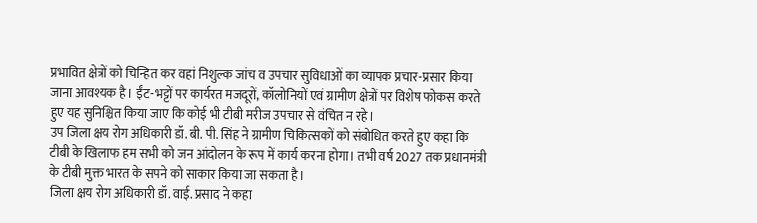प्रभावित क्षेत्रों को चिन्हित कर वहां निशुल्क जांच व उपचार सुविधाओं का व्यापक प्रचार-प्रसार किया जाना आवश्यक है। ईंट-भट्टों पर कार्यरत मजदूरों, कॉलोनियों एवं ग्रामीण क्षेत्रों पर विशेष फोकस करते हुए यह सुनिश्चित किया जाए कि कोई भी टीबी मरीज उपचार से वंचित न रहे।
उप जिला क्षय रोग अधिकारी डॉ. बी. पी. सिंह ने ग्रामीण चिकित्सकों को संबोधित करते हुए कहा कि टीबी के खिलाफ हम सभी को जन आंदोलन के रूप में कार्य करना होगा। तभी वर्ष 2027 तक प्रधानमंत्री के टीबी मुक्त भारत के सपने को साकार किया जा सकता है।
जिला क्षय रोग अधिकारी डॉ. वाई. प्रसाद ने कहा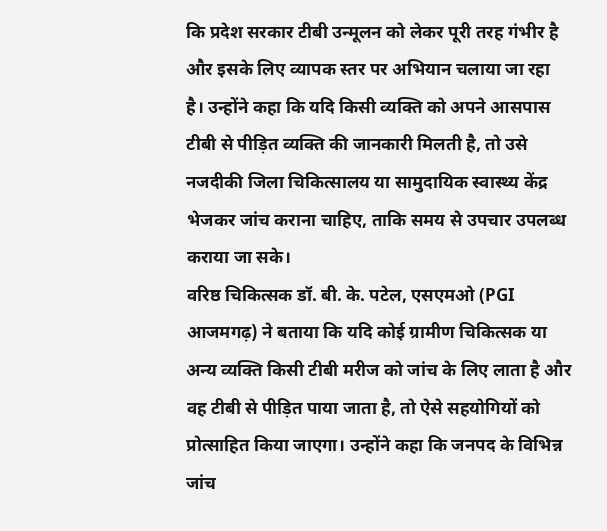कि प्रदेश सरकार टीबी उन्मूलन को लेकर पूरी तरह गंभीर है और इसके लिए व्यापक स्तर पर अभियान चलाया जा रहा है। उन्होंने कहा कि यदि किसी व्यक्ति को अपने आसपास टीबी से पीड़ित व्यक्ति की जानकारी मिलती है, तो उसे नजदीकी जिला चिकित्सालय या सामुदायिक स्वास्थ्य केंद्र भेजकर जांच कराना चाहिए, ताकि समय से उपचार उपलब्ध कराया जा सके।
वरिष्ठ चिकित्सक डॉ. बी. के. पटेल, एसएमओ (PGI आजमगढ़) ने बताया कि यदि कोई ग्रामीण चिकित्सक या अन्य व्यक्ति किसी टीबी मरीज को जांच के लिए लाता है और वह टीबी से पीड़ित पाया जाता है, तो ऐसे सहयोगियों को प्रोत्साहित किया जाएगा। उन्होंने कहा कि जनपद के विभिन्न जांच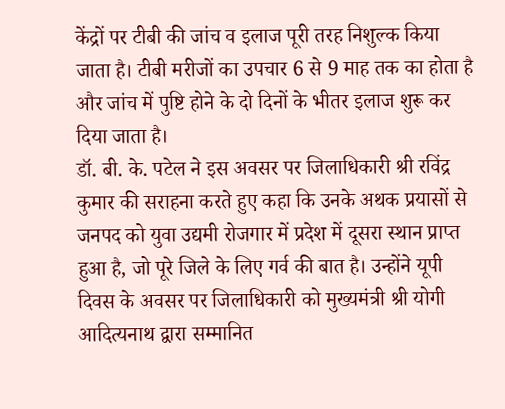केंद्रों पर टीबी की जांच व इलाज पूरी तरह निशुल्क किया जाता है। टीबी मरीजों का उपचार 6 से 9 माह तक का होता है और जांच में पुष्टि होने के दो दिनों के भीतर इलाज शुरू कर दिया जाता है।
डॉ. बी. के. पटेल ने इस अवसर पर जिलाधिकारी श्री रविंद्र कुमार की सराहना करते हुए कहा कि उनके अथक प्रयासों से जनपद को युवा उद्यमी रोजगार में प्रदेश में दूसरा स्थान प्राप्त हुआ है, जो पूरे जिले के लिए गर्व की बात है। उन्होंने यूपी दिवस के अवसर पर जिलाधिकारी को मुख्यमंत्री श्री योगी आदित्यनाथ द्वारा सम्मानित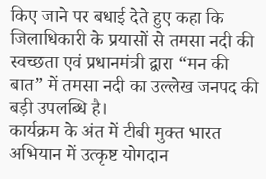किए जाने पर बधाई देते हुए कहा कि जिलाधिकारी के प्रयासों से तमसा नदी की स्वच्छता एवं प्रधानमंत्री द्वारा “मन की बात” में तमसा नदी का उल्लेख जनपद की बड़ी उपलब्धि है।
कार्यक्रम के अंत में टीबी मुक्त भारत अभियान में उत्कृष्ट योगदान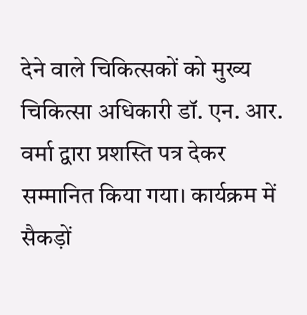देने वाले चिकित्सकों को मुख्य चिकित्सा अधिकारी डॉ. एन. आर. वर्मा द्वारा प्रशस्ति पत्र देकर सम्मानित किया गया। कार्यक्रम में सैकड़ों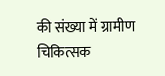की संख्या में ग्रामीण चिकित्सक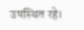उपस्थित रहे।